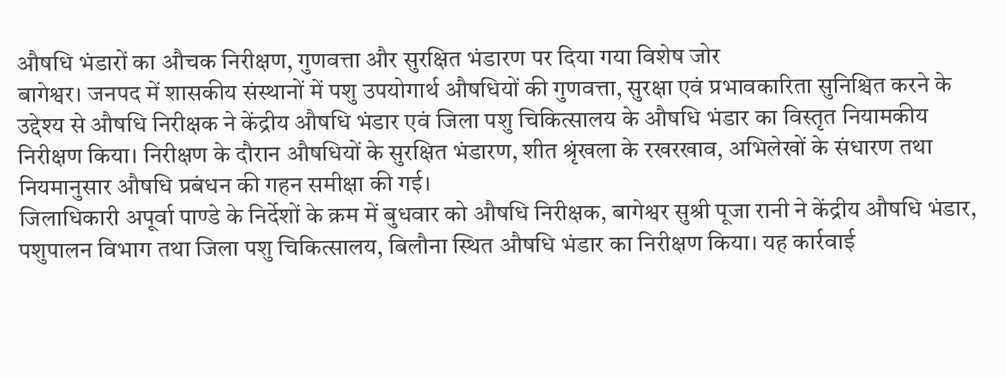औषधि भंडारों का औचक निरीक्षण, गुणवत्ता और सुरक्षित भंडारण पर दिया गया विशेष जोर
बागेश्वर। जनपद में शासकीय संस्थानों में पशु उपयोगार्थ औषधियों की गुणवत्ता, सुरक्षा एवं प्रभावकारिता सुनिश्चित करने के उद्देश्य से औषधि निरीक्षक ने केंद्रीय औषधि भंडार एवं जिला पशु चिकित्सालय के औषधि भंडार का विस्तृत नियामकीय निरीक्षण किया। निरीक्षण के दौरान औषधियों के सुरक्षित भंडारण, शीत श्रृंखला के रखरखाव, अभिलेखों के संधारण तथा नियमानुसार औषधि प्रबंधन की गहन समीक्षा की गई।
जिलाधिकारी अपूर्वा पाण्डे के निर्देशों के क्रम में बुधवार को औषधि निरीक्षक, बागेश्वर सुश्री पूजा रानी ने केंद्रीय औषधि भंडार, पशुपालन विभाग तथा जिला पशु चिकित्सालय, बिलौना स्थित औषधि भंडार का निरीक्षण किया। यह कार्रवाई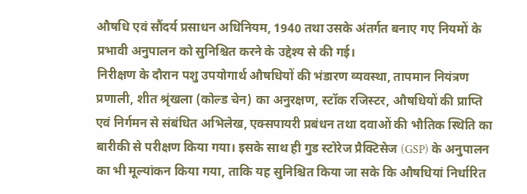औषधि एवं सौंदर्य प्रसाधन अधिनियम, 1940 तथा उसके अंतर्गत बनाए गए नियमों के प्रभावी अनुपालन को सुनिश्चित करने के उद्देश्य से की गई।
निरीक्षण के दौरान पशु उपयोगार्थ औषधियों की भंडारण व्यवस्था, तापमान नियंत्रण प्रणाली, शीत श्रृंखला (कोल्ड चेन) का अनुरक्षण, स्टॉक रजिस्टर, औषधियों की प्राप्ति एवं निर्गमन से संबंधित अभिलेख, एक्सपायरी प्रबंधन तथा दवाओं की भौतिक स्थिति का बारीकी से परीक्षण किया गया। इसके साथ ही गुड स्टोरेज प्रैक्टिसेज (GSP) के अनुपालन का भी मूल्यांकन किया गया, ताकि यह सुनिश्चित किया जा सके कि औषधियां निर्धारित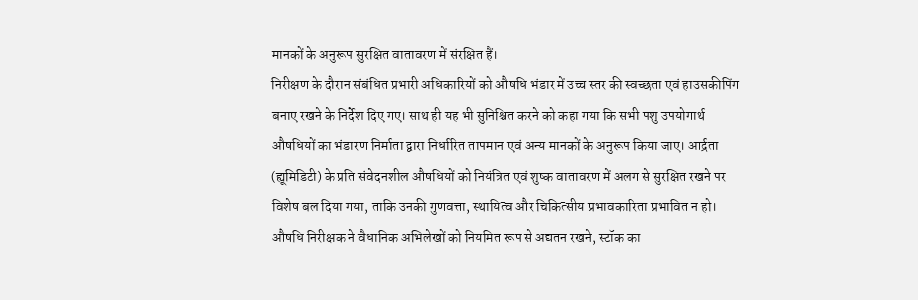मानकों के अनुरूप सुरक्षित वातावरण में संरक्षित हैं।
निरीक्षण के दौरान संबंधित प्रभारी अधिकारियों को औषधि भंडार में उच्च स्तर की स्वच्छता एवं हाउसकीपिंग बनाए रखने के निर्देश दिए गए। साथ ही यह भी सुनिश्चित करने को कहा गया कि सभी पशु उपयोगार्थ औषधियों का भंडारण निर्माता द्वारा निर्धारित तापमान एवं अन्य मानकों के अनुरूप किया जाए। आर्द्रता (ह्यूमिडिटी) के प्रति संवेदनशील औषधियों को नियंत्रित एवं शुष्क वातावरण में अलग से सुरक्षित रखने पर विशेष बल दिया गया, ताकि उनकी गुणवत्ता, स्थायित्व और चिकित्सीय प्रभावकारिता प्रभावित न हो।
औषधि निरीक्षक ने वैधानिक अभिलेखों को नियमित रूप से अद्यतन रखने, स्टॉक का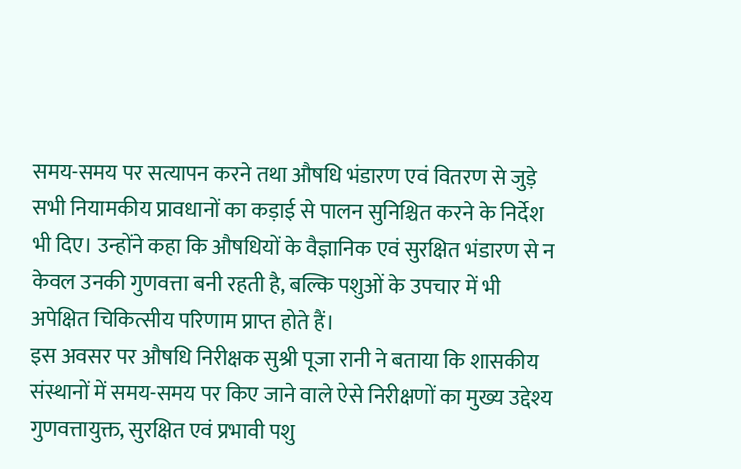समय-समय पर सत्यापन करने तथा औषधि भंडारण एवं वितरण से जुड़े सभी नियामकीय प्रावधानों का कड़ाई से पालन सुनिश्चित करने के निर्देश भी दिए। उन्होंने कहा कि औषधियों के वैज्ञानिक एवं सुरक्षित भंडारण से न केवल उनकी गुणवत्ता बनी रहती है, बल्कि पशुओं के उपचार में भी अपेक्षित चिकित्सीय परिणाम प्राप्त होते हैं।
इस अवसर पर औषधि निरीक्षक सुश्री पूजा रानी ने बताया कि शासकीय संस्थानों में समय-समय पर किए जाने वाले ऐसे निरीक्षणों का मुख्य उद्देश्य गुणवत्तायुक्त, सुरक्षित एवं प्रभावी पशु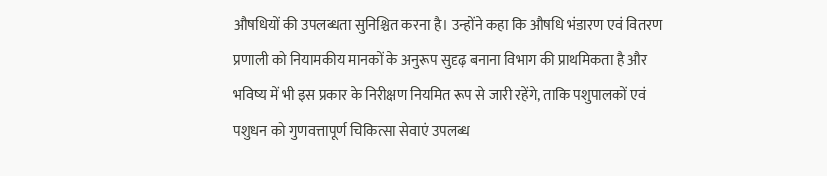औषधियों की उपलब्धता सुनिश्चित करना है। उन्होंने कहा कि औषधि भंडारण एवं वितरण प्रणाली को नियामकीय मानकों के अनुरूप सुदृढ़ बनाना विभाग की प्राथमिकता है और भविष्य में भी इस प्रकार के निरीक्षण नियमित रूप से जारी रहेंगे, ताकि पशुपालकों एवं पशुधन को गुणवत्तापूर्ण चिकित्सा सेवाएं उपलब्ध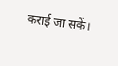कराई जा सकें।